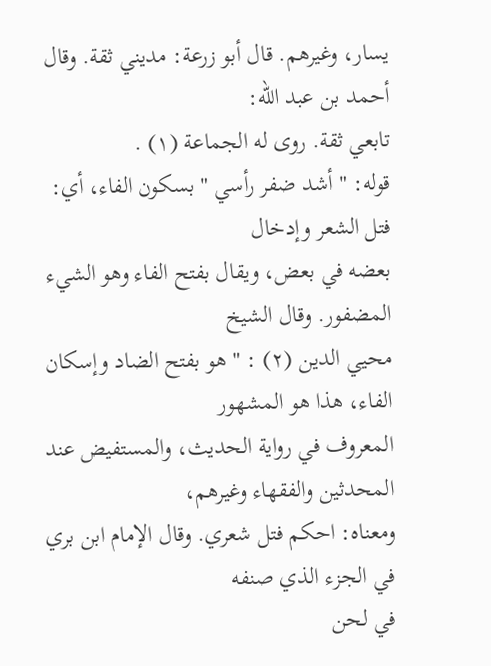يسار، وغيرهم. قال أبو زرعة: مديني ثقة. وقال أحمد بن عبد الله:
تابعي ثقة. روى له الجماعة (١) .
قوله: " أشد ضفر رأسي " بسكون الفاء، أي: فتل الشعر وإدخال
بعضه في بعض، ويقال بفتح الفاء وهو الشيء المضفور. وقال الشيخ
محيي الدين (٢) : " هو بفتح الضاد وإسكان الفاء، هذا هو المشهور
المعروف في رواية الحديث، والمستفيض عند المحدثين والفقهاء وغيرهم،
ومعناه: احكم فتل شعري. وقال الإمام ابن بري في الجزء الذي صنفه
في لحن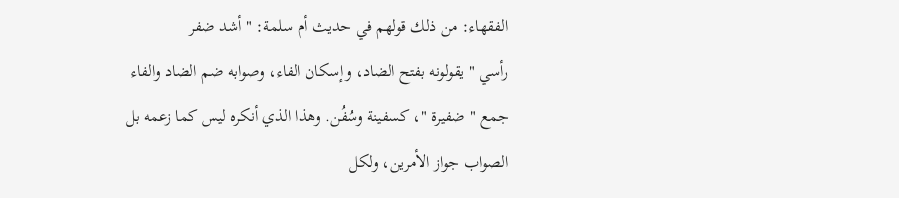الفقهاء: من ذلك قولهم في حديث أم سلمة: " أشد ضفر
رأسي " يقولونه بفتح الضاد، وإسكان الفاء، وصوابه ضم الضاد والفاء
جمع " ضفيرة "، كسفينة وسُفُن. وهذا الذي أنكره ليس كما زعمه بل
الصواب جواز الأمرين، ولكل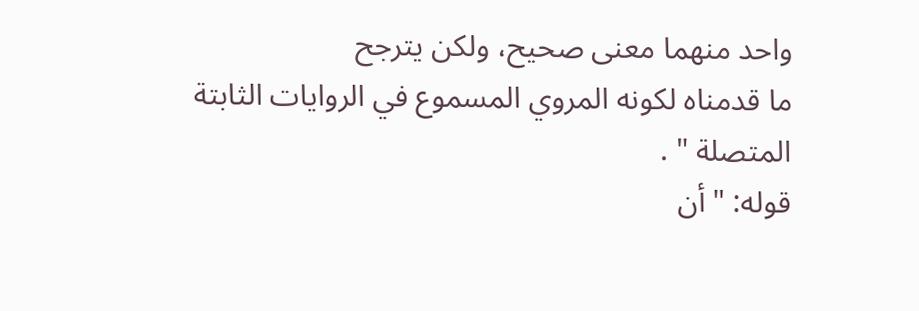واحد منهما معنى صحيح، ولكن يترجح
ما قدمناه لكونه المروي المسموع في الروايات الثابتة المتصلة " .
قوله: " أن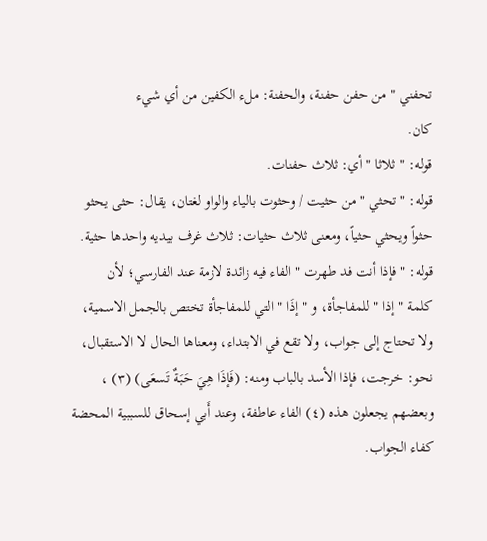تحفني " من حفن حفنة، والحفنة: ملء الكفين من أي شيء
كان.
قوله: " ثلاثا " أي: ثلاث حفنات.
قوله: " تحثي " من حثيت / وحثوت بالياء والواو لغتان، يقال: حثى يحثو
حثواً ويحثي حثياً، ومعنى ثلاث حثيات: ثلاث غرف بيديه واحدها حثية.
قوله: " فإذا أنت فد طهرت " الفاء فيه زائدة لازمة عند الفارسي؛ لأن
كلمة " إذا " للمفاجأة، و " إذَا " التي للمفاجأة تختص بالجمل الاسمية،
ولا تحتاج إلى جواب، ولا تقع في الابتداء، ومعناها الحال لا الاستقبال،
نحو: خرجت، فإذا الأسد بالباب ومنه: (فَإذَا هِيَ حَبَةٌ تَسعَى) (٣) ،
وبعضهم يجعلون هذه (٤) الفاء عاطفة، وعند أَبي إسحاق للسببية المحضة
كفاء الجواب.